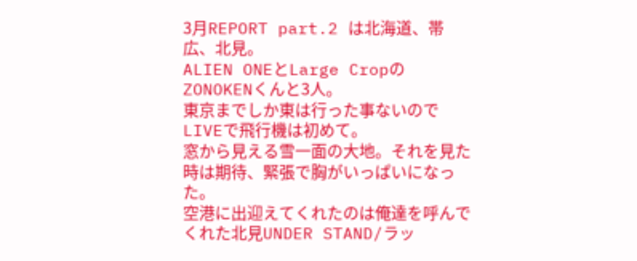3月REPORT part.2 は北海道、帯広、北見。
ALIEN ONEとLarge CropのZONOKENくんと3人。
東京までしか東は行った事ないのでLIVEで飛行機は初めて。
窓から見える雪一面の大地。それを見た時は期待、緊張で胸がいっぱいになった。
空港に出迎えてくれたのは俺達を呼んでくれた北見UNDER STAND/ラッ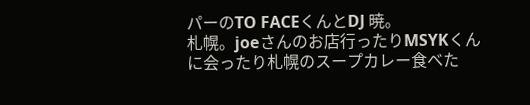パーのTO FACEくんとDJ 暁。
札幌。joeさんのお店行ったりMSYKくんに会ったり札幌のスープカレー食べた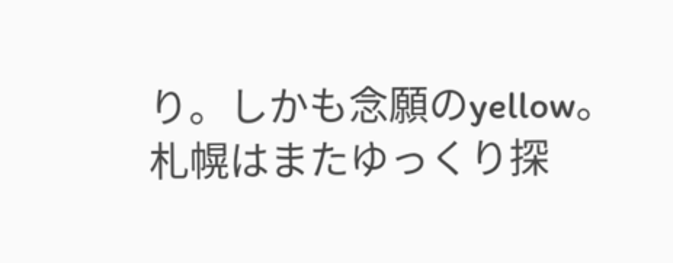り。しかも念願のyellow。
札幌はまたゆっくり探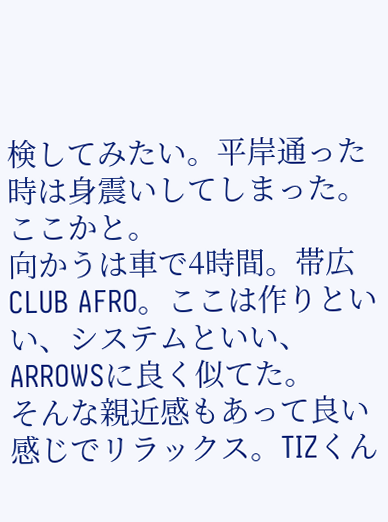検してみたい。平岸通った時は身震いしてしまった。ここかと。
向かうは車で4時間。帯広CLUB AFRO。ここは作りといい、システムといい、ARROWSに良く似てた。
そんな親近感もあって良い感じでリラックス。TIZくん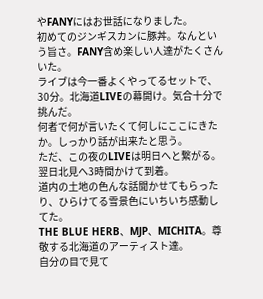やFANYにはお世話になりました。
初めてのジンギスカンに豚丼。なんという旨さ。FANY含め楽しい人達がたくさんいた。
ライブは今一番よくやってるセットで、30分。北海道LIVEの幕開け。気合十分で挑んだ。
何者で何が言いたくて何しにここにきたか。しっかり話が出来たと思う。
ただ、この夜のLIVEは明日へと繋がる。
翌日北見へ3時間かけて到着。
道内の土地の色んな話聞かせてもらったり、ひらけてる雪景色にいちいち感動してた。
THE BLUE HERB、MJP、MICHITA。尊敬する北海道のアーティスト達。
自分の目で見て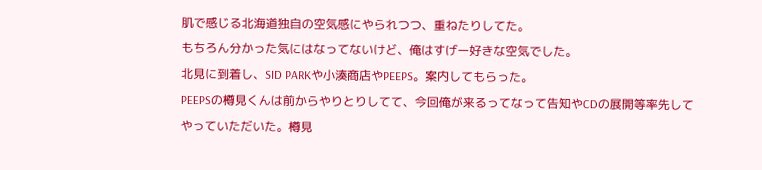肌で感じる北海道独自の空気感にやられつつ、重ねたりしてた。
もちろん分かった気にはなってないけど、俺はすげー好きな空気でした。
北見に到着し、SID PARKや小湊商店やPEEPS。案内してもらった。
PEEPSの樽見くんは前からやりとりしてて、今回俺が来るってなって告知やCDの展開等率先してやっていただいた。樽見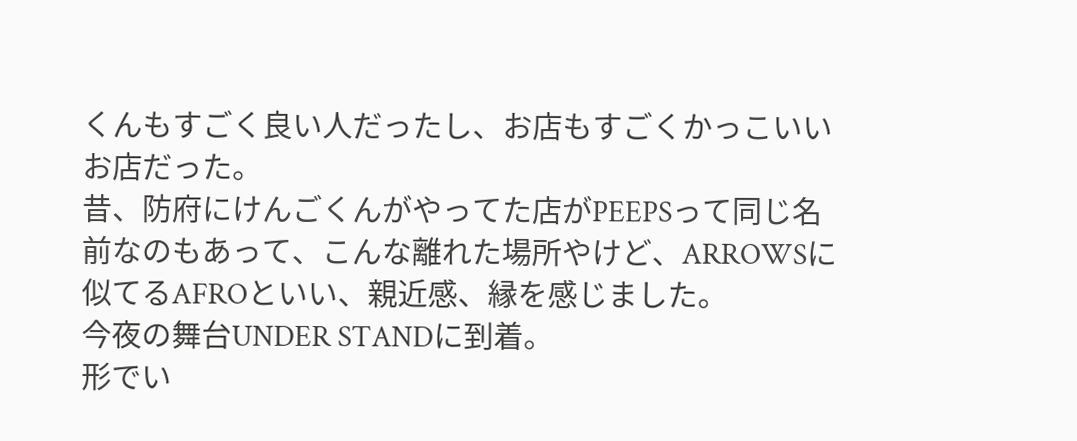くんもすごく良い人だったし、お店もすごくかっこいいお店だった。
昔、防府にけんごくんがやってた店がPEEPSって同じ名前なのもあって、こんな離れた場所やけど、ARROWSに似てるAFROといい、親近感、縁を感じました。
今夜の舞台UNDER STANDに到着。
形でい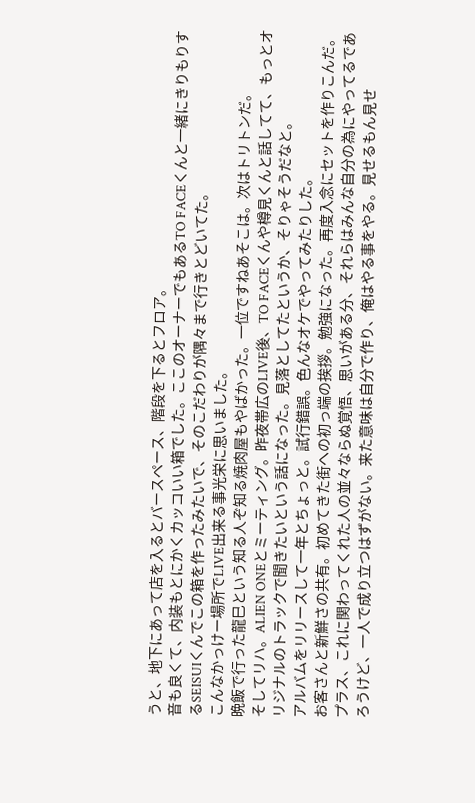うと、地下にあって店を入るとバースペース、階段を下るとフロア。
音も良くて、内装もとにかくカッコいい箱でした。ここのオーナーでもあるTO FACEくんと一緒にきりもりするSEISUIくんでこの箱を作ったみたいで、そのこだわりが隅々まで行きとどいてた。
こんなかっけー場所でLIVE出来る事光栄に思いました。
晩飯で行った龍巳という知る人ぞ知る焼肉屋もやばかった。一位ですねあそこは。次はトリトンだ。
そしてリハ。ALIEN ONEとミーティング。昨夜帯広のLIVE後、TO FACEくんや樽見くんと話してて、もっとオリジナルのトラックで聞きたいという話になった。見落としてたというか、そりゃそうだなと。
アルバムをリリースして一年とちょっと。試行錯誤。色んなオケでやってみたりした。
お客さんと新鮮さの共有。初めてきた街への初っ端の挨拶。勉強になった。再度入念にセットを作りこんだ。
プラス、これに関わってくれた人の並々ならぬ覚悟、思いがある分、それらはみんな自分の為にやってるであろうけど、一人で成り立つはずがない。来た意味は自分で作り、俺はやる事をやる。見せるもん見せ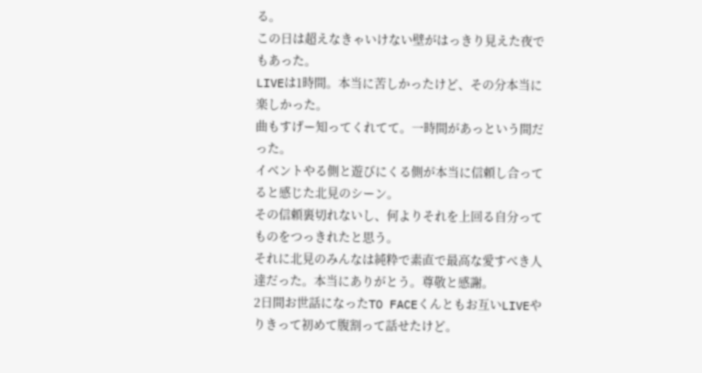る。
この日は超えなきゃいけない壁がはっきり見えた夜でもあった。
LIVEは1時間。本当に苦しかったけど、その分本当に楽しかった。
曲もすげー知ってくれてて。一時間があっという間だった。
イベントやる側と遊びにくる側が本当に信頼し合ってると感じた北見のシーン。
その信頼裏切れないし、何よりそれを上回る自分ってものをつっきれたと思う。
それに北見のみんなは純粋で素直で最高な愛すべき人達だった。本当にありがとう。尊敬と感謝。
2日間お世話になったTO FACEくんともお互いLIVEやりきって初めて腹割って話せたけど。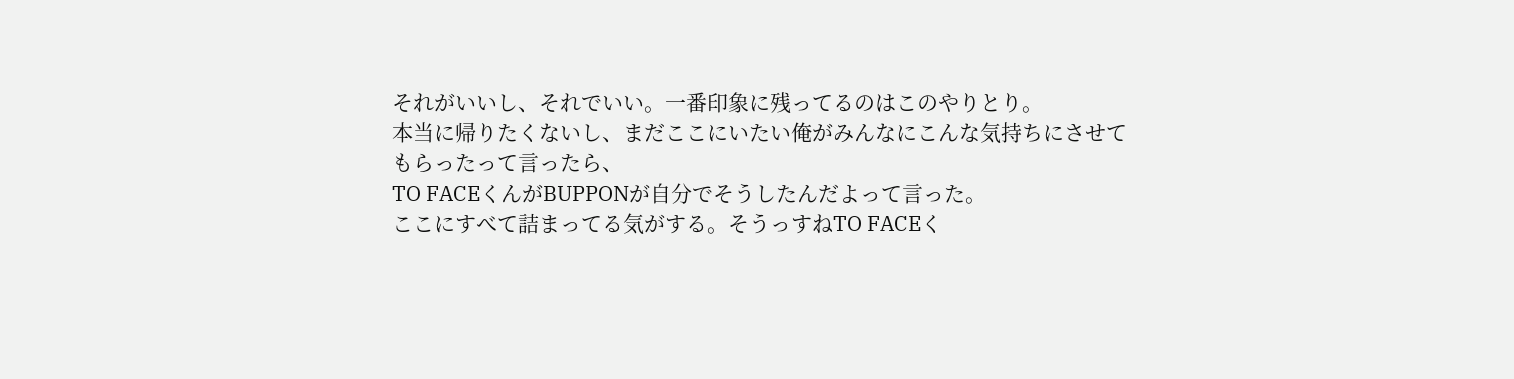それがいいし、それでいい。一番印象に残ってるのはこのやりとり。
本当に帰りたくないし、まだここにいたい俺がみんなにこんな気持ちにさせてもらったって言ったら、
TO FACEくんがBUPPONが自分でそうしたんだよって言った。
ここにすべて詰まってる気がする。そうっすねTO FACEく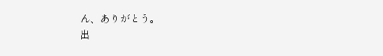ん、ありがとう。
出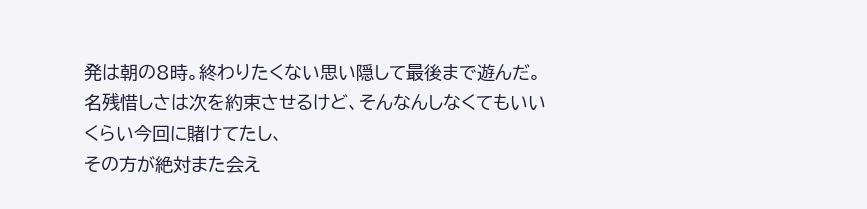発は朝の8時。終わりたくない思い隠して最後まで遊んだ。
名残惜しさは次を約束させるけど、そんなんしなくてもいいくらい今回に賭けてたし、
その方が絶対また会え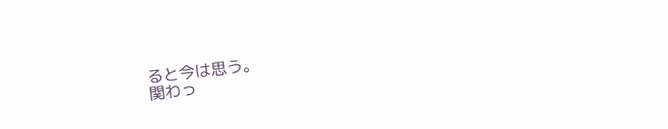ると今は思う。
関わっ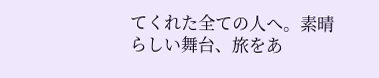てくれた全ての人へ。素晴らしい舞台、旅をあ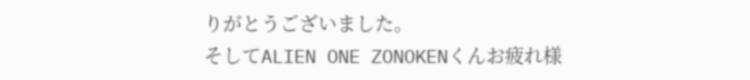りがとうございました。
そしてALIEN ONE ZONOKENくんお疲れ様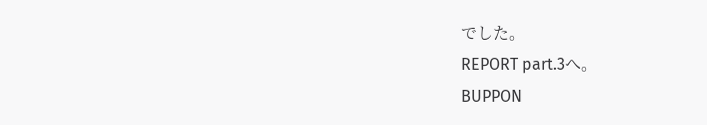でした。
REPORT part.3へ。
BUPPON